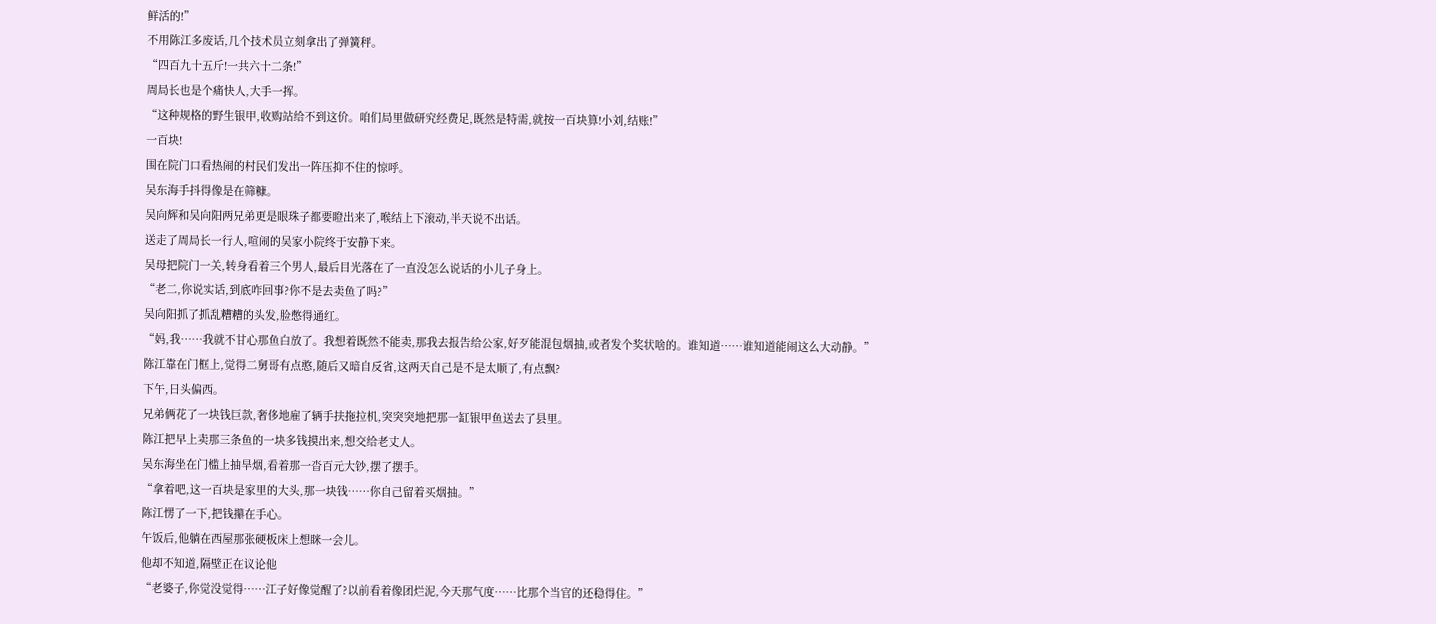鲜活的!”
不用陈江多废话,几个技术员立刻拿出了弹簧秤。
“四百九十五斤!一共六十二条!”
周局长也是个痛快人,大手一挥。
“这种规格的野生银甲,收购站给不到这价。咱们局里做研究经费足,既然是特需,就按一百块算!小刘,结账!”
一百块!
围在院门口看热闹的村民们发出一阵压抑不住的惊呼。
吴东海手抖得像是在筛糠。
吴向辉和吴向阳两兄弟更是眼珠子都要瞪出来了,喉结上下滚动,半天说不出话。
送走了周局长一行人,喧闹的吴家小院终于安静下来。
吴母把院门一关,转身看着三个男人,最后目光落在了一直没怎么说话的小儿子身上。
“老二,你说实话,到底咋回事?你不是去卖鱼了吗?”
吴向阳抓了抓乱糟糟的头发,脸憋得通红。
“妈,我……我就不甘心那鱼白放了。我想着既然不能卖,那我去报告给公家,好歹能混包烟抽,或者发个奖状啥的。谁知道……谁知道能闹这么大动静。”
陈江靠在门框上,觉得二舅哥有点憨,随后又暗自反省,这两天自己是不是太顺了,有点飘?
下午,日头偏西。
兄弟俩花了一块钱巨款,奢侈地雇了辆手扶拖拉机,突突突地把那一缸银甲鱼送去了县里。
陈江把早上卖那三条鱼的一块多钱摸出来,想交给老丈人。
吴东海坐在门槛上抽旱烟,看着那一沓百元大钞,摆了摆手。
“拿着吧,这一百块是家里的大头,那一块钱……你自己留着买烟抽。”
陈江愣了一下,把钱攥在手心。
午饭后,他躺在西屋那张硬板床上想眯一会儿。
他却不知道,隔壁正在议论他
“老婆子,你觉没觉得……江子好像觉醒了?以前看着像团烂泥,今天那气度……比那个当官的还稳得住。”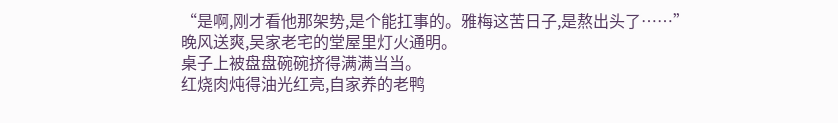“是啊,刚才看他那架势,是个能扛事的。雅梅这苦日子,是熬出头了……”
晚风送爽,吴家老宅的堂屋里灯火通明。
桌子上被盘盘碗碗挤得满满当当。
红烧肉炖得油光红亮,自家养的老鸭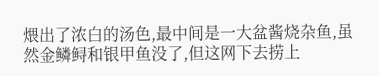煨出了浓白的汤色,最中间是一大盆酱烧杂鱼,虽然金鳞鲟和银甲鱼没了,但这网下去捞上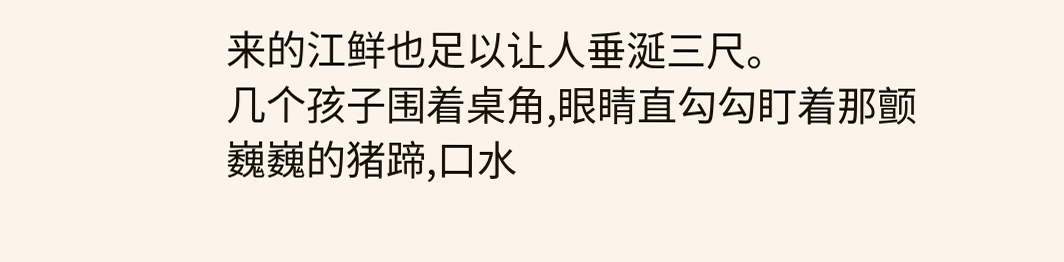来的江鲜也足以让人垂涎三尺。
几个孩子围着桌角,眼睛直勾勾盯着那颤巍巍的猪蹄,口水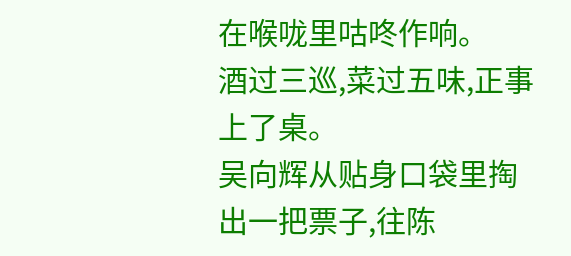在喉咙里咕咚作响。
酒过三巡,菜过五味,正事上了桌。
吴向辉从贴身口袋里掏出一把票子,往陈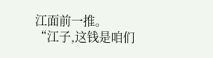江面前一推。
“江子,这钱是咱们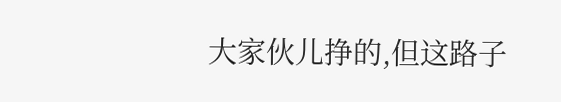大家伙儿挣的,但这路子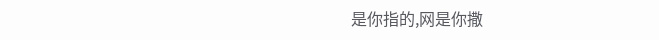是你指的,网是你撒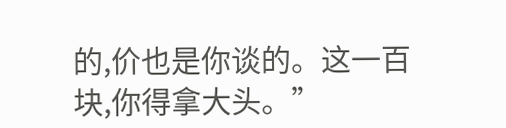的,价也是你谈的。这一百块,你得拿大头。”